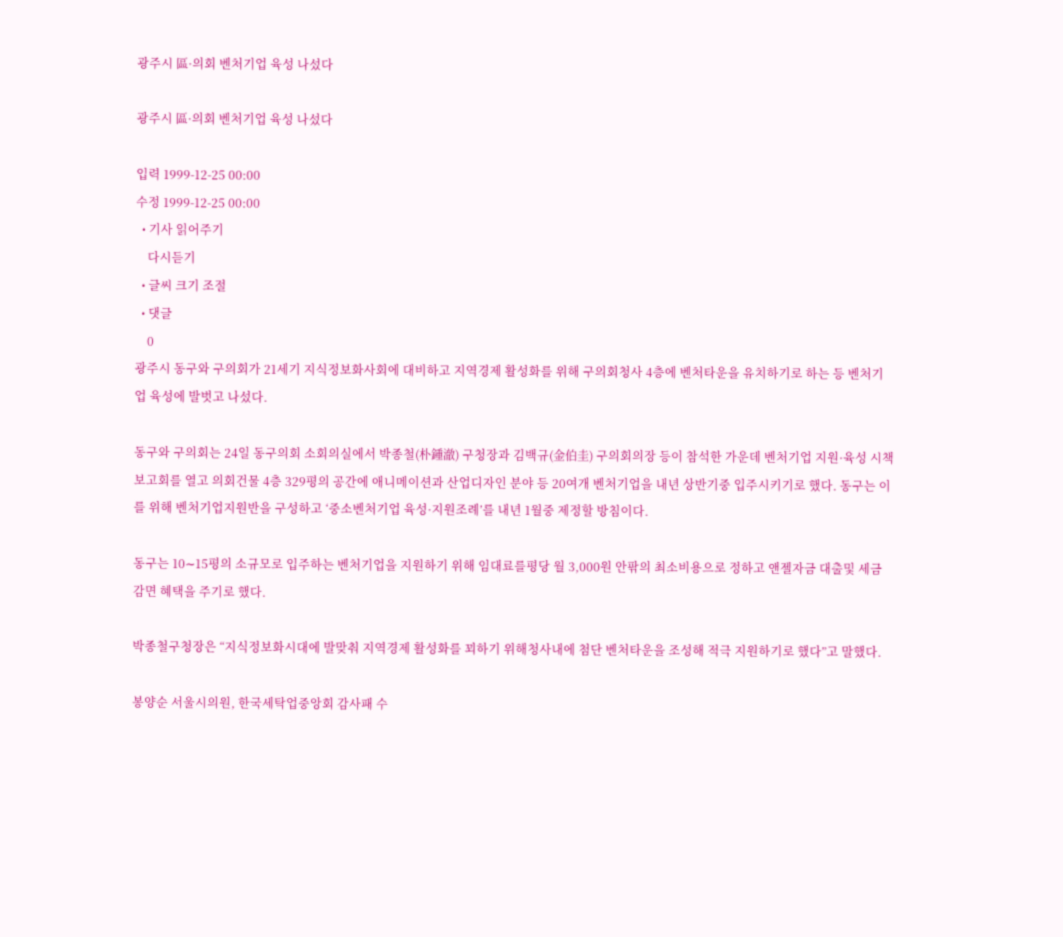광주시 區·의회 벤처기업 육성 나섰다

광주시 區·의회 벤처기업 육성 나섰다

입력 1999-12-25 00:00
수정 1999-12-25 00:00
  • 기사 읽어주기
    다시듣기
  • 글씨 크기 조절
  • 댓글
    0
광주시 동구와 구의회가 21세기 지식정보화사회에 대비하고 지역경제 활성화를 위해 구의회청사 4층에 벤처타운을 유치하기로 하는 등 벤처기업 육성에 발벗고 나섰다.

동구와 구의회는 24일 동구의회 소회의실에서 박종철(朴鍾澈) 구청장과 김백규(金伯圭) 구의회의장 등이 참석한 가운데 벤처기업 지원·육성 시책보고회를 열고 의회건물 4층 329평의 공간에 애니메이션과 산업디자인 분야 등 20여개 벤처기업을 내년 상반기중 입주시키기로 했다. 동구는 이를 위해 벤처기업지원반을 구성하고 ‘중소벤처기업 육성·지원조례’를 내년 1월중 제정할 방침이다.

동구는 10∼15평의 소규모로 입주하는 벤처기업을 지원하기 위해 임대료를평당 월 3,000원 안팎의 최소비용으로 정하고 앤젤자금 대출및 세금 감면 혜택을 주기로 했다.

박종철구청장은 “지식정보화시대에 발맞춰 지역경제 활성화를 꾀하기 위해청사내에 첨단 벤처타운을 조성해 적극 지원하기로 했다”고 말했다.

봉양순 서울시의원, 한국세탁업중앙회 감사패 수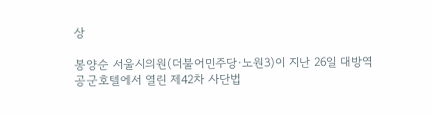상

봉양순 서울시의원(더불어민주당·노원3)이 지난 26일 대방역 공군호텔에서 열린 제42차 사단법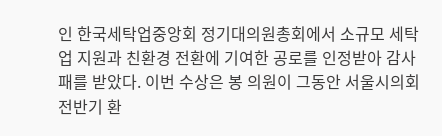인 한국세탁업중앙회 정기대의원총회에서 소규모 세탁업 지원과 친환경 전환에 기여한 공로를 인정받아 감사패를 받았다. 이번 수상은 봉 의원이 그동안 서울시의회 전반기 환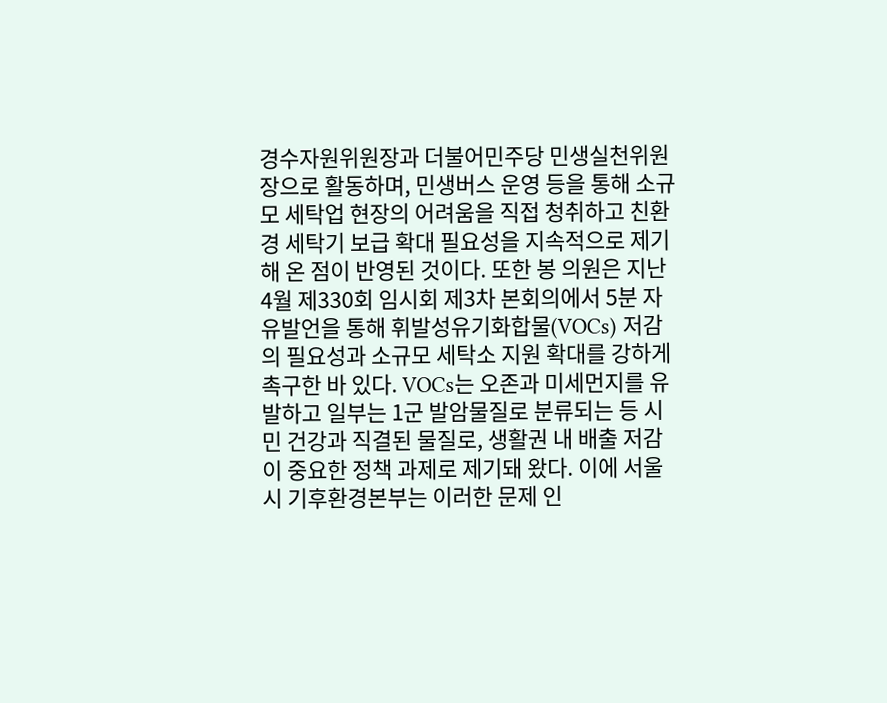경수자원위원장과 더불어민주당 민생실천위원장으로 활동하며, 민생버스 운영 등을 통해 소규모 세탁업 현장의 어려움을 직접 청취하고 친환경 세탁기 보급 확대 필요성을 지속적으로 제기해 온 점이 반영된 것이다. 또한 봉 의원은 지난 4월 제330회 임시회 제3차 본회의에서 5분 자유발언을 통해 휘발성유기화합물(VOCs) 저감의 필요성과 소규모 세탁소 지원 확대를 강하게 촉구한 바 있다. VOCs는 오존과 미세먼지를 유발하고 일부는 1군 발암물질로 분류되는 등 시민 건강과 직결된 물질로, 생활권 내 배출 저감이 중요한 정책 과제로 제기돼 왔다. 이에 서울시 기후환경본부는 이러한 문제 인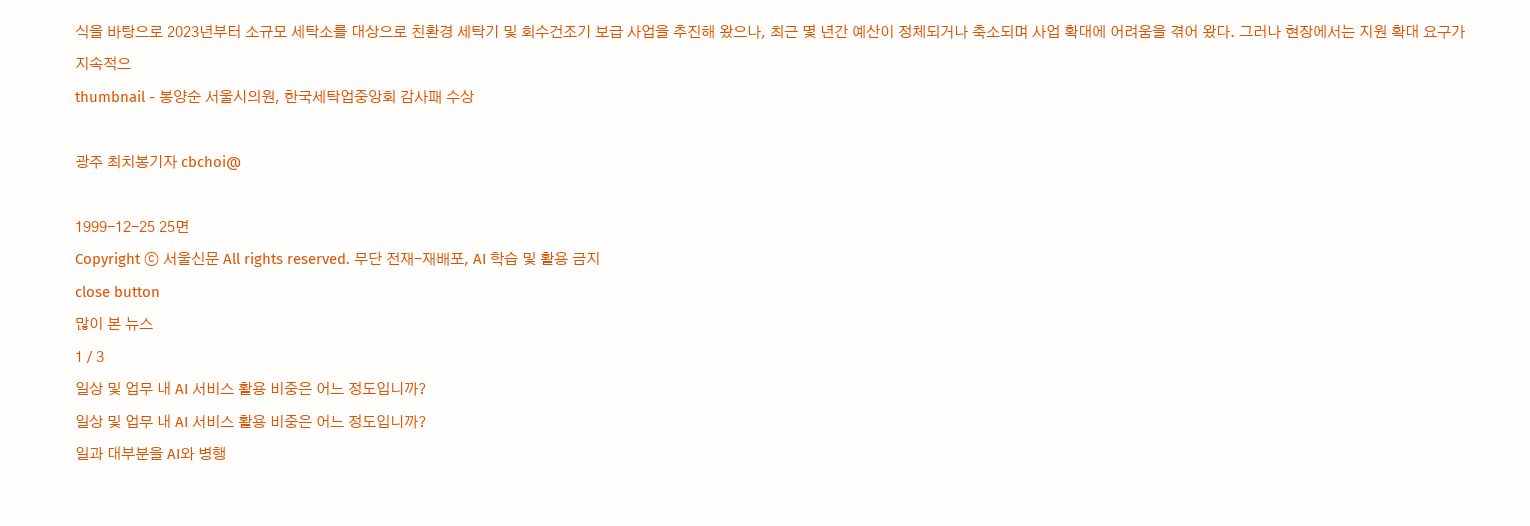식을 바탕으로 2023년부터 소규모 세탁소를 대상으로 친환경 세탁기 및 회수건조기 보급 사업을 추진해 왔으나, 최근 몇 년간 예산이 정체되거나 축소되며 사업 확대에 어려움을 겪어 왔다. 그러나 현장에서는 지원 확대 요구가 지속적으
thumbnail - 봉양순 서울시의원, 한국세탁업중앙회 감사패 수상

광주 최치봉기자 cbchoi@

1999-12-25 25면
Copyright ⓒ 서울신문 All rights reserved. 무단 전재-재배포, AI 학습 및 활용 금지
close button
많이 본 뉴스
1 / 3
일상 및 업무 내 AI 서비스 활용 비중은 어느 정도입니까?
일상 및 업무 내 AI 서비스 활용 비중은 어느 정도입니까?
일과 대부분을 AI와 병행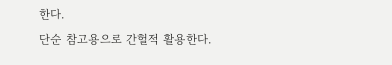한다.
단순 참고용으로 간헐적 활용한다.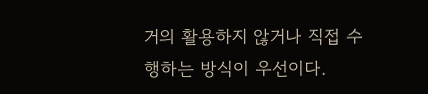거의 활용하지 않거나 직접 수행하는 방식이 우선이다.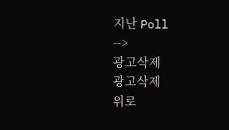지난 Poll
-->
광고삭제
광고삭제
위로